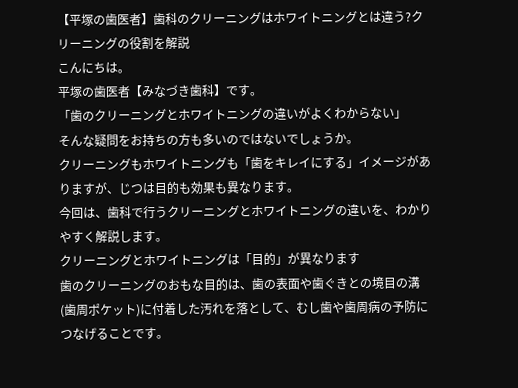【平塚の歯医者】歯科のクリーニングはホワイトニングとは違う?クリーニングの役割を解説
こんにちは。
平塚の歯医者【みなづき歯科】です。
「歯のクリーニングとホワイトニングの違いがよくわからない」
そんな疑問をお持ちの方も多いのではないでしょうか。
クリーニングもホワイトニングも「歯をキレイにする」イメージがありますが、じつは目的も効果も異なります。
今回は、歯科で行うクリーニングとホワイトニングの違いを、わかりやすく解説します。
クリーニングとホワイトニングは「目的」が異なります
歯のクリーニングのおもな目的は、歯の表面や歯ぐきとの境目の溝(歯周ポケット)に付着した汚れを落として、むし歯や歯周病の予防につなげることです。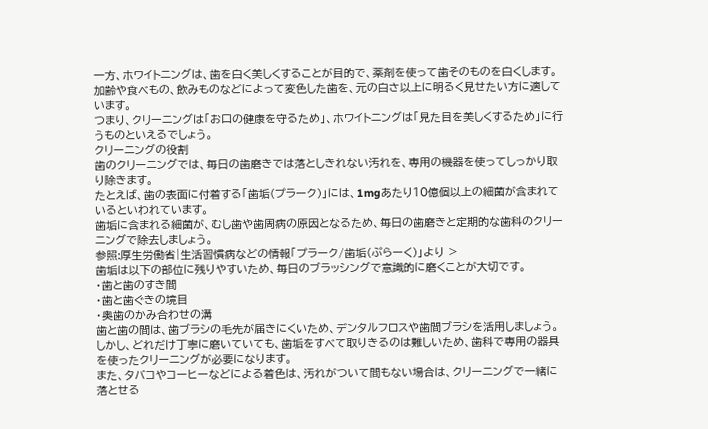一方、ホワイトニングは、歯を白く美しくすることが目的で、薬剤を使って歯そのものを白くします。
加齢や食べもの、飲みものなどによって変色した歯を、元の白さ以上に明るく見せたい方に適しています。
つまり、クリーニングは「お口の健康を守るため」、ホワイトニングは「見た目を美しくするため」に行うものといえるでしょう。
クリーニングの役割
歯のクリーニングでは、毎日の歯磨きでは落としきれない汚れを、専用の機器を使ってしっかり取り除きます。
たとえば、歯の表面に付着する「歯垢(プラーク)」には、1mgあたり10億個以上の細菌が含まれているといわれています。
歯垢に含まれる細菌が、むし歯や歯周病の原因となるため、毎日の歯磨きと定期的な歯科のクリーニングで除去しましょう。
参照:厚生労働省|生活習慣病などの情報「プラーク/歯垢(ぷらーく)」より >
歯垢は以下の部位に残りやすいため、毎日のブラッシングで意識的に磨くことが大切です。
・歯と歯のすき間
・歯と歯ぐきの境目
・奥歯のかみ合わせの溝
歯と歯の間は、歯ブラシの毛先が届きにくいため、デンタルフロスや歯間ブラシを活用しましょう。
しかし、どれだけ丁寧に磨いていても、歯垢をすべて取りきるのは難しいため、歯科で専用の器具を使ったクリーニングが必要になります。
また、タバコやコーヒーなどによる着色は、汚れがついて間もない場合は、クリーニングで一緒に落とせる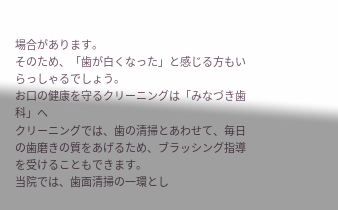場合があります。
そのため、「歯が白くなった」と感じる方もいらっしゃるでしょう。
お口の健康を守るクリーニングは「みなづき歯科」へ
クリーニングでは、歯の清掃とあわせて、毎日の歯磨きの質をあげるため、ブラッシング指導を受けることもできます。
当院では、歯面清掃の一環とし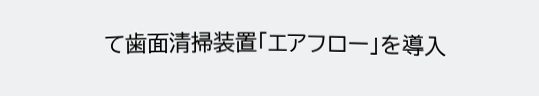て歯面清掃装置「エアフロー」を導入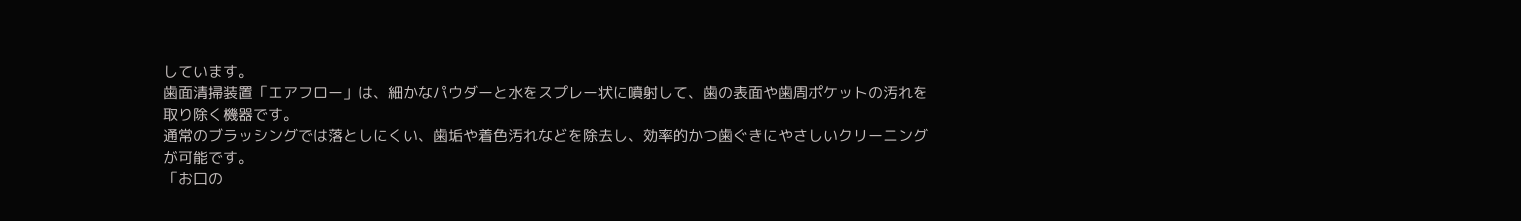しています。
歯面清掃装置「エアフロー」は、細かなパウダーと水をスプレー状に噴射して、歯の表面や歯周ポケットの汚れを取り除く機器です。
通常のブラッシングでは落としにくい、歯垢や着色汚れなどを除去し、効率的かつ歯ぐきにやさしいクリーニングが可能です。
「お口の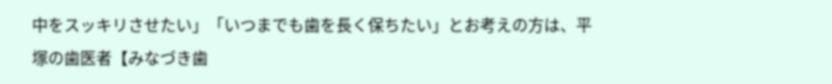中をスッキリさせたい」「いつまでも歯を長く保ちたい」とお考えの方は、平塚の歯医者【みなづき歯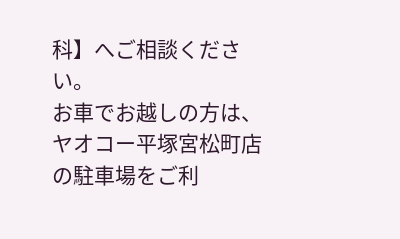科】へご相談ください。
お車でお越しの方は、ヤオコー平塚宮松町店の駐車場をご利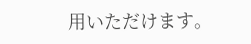用いただけます。